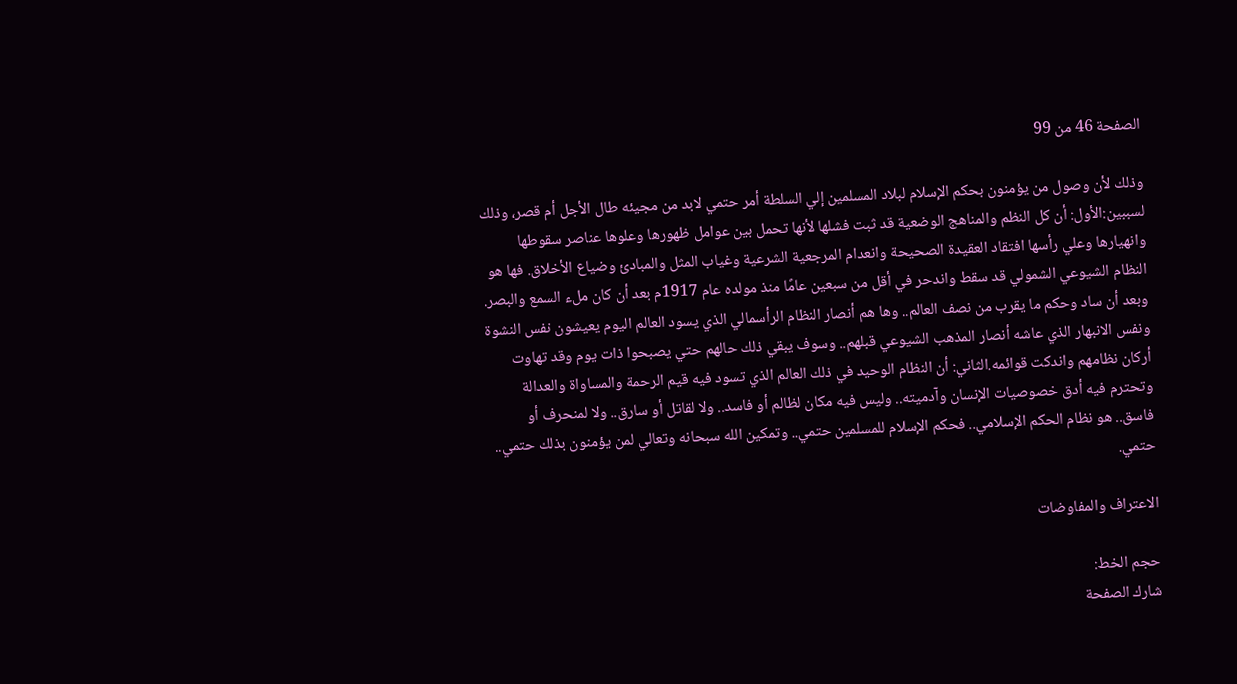الصفحة 46 من 99

وذلك لأن وصول من يؤمنون بحكم الإسلام لبلاد المسلمين إلي السلطة أمر حتمي لابد من مجيئه طال الأجل أم قصر، وذلك لسببين:الأول: أن كل النظم والمناهج الوضعية قد ثبت فشلها لأنها تحمل بين عوامل ظهورها وعلوها عناصر سقوطها وانهيارها وعلي رأسها افتقاد العقيدة الصحيحة وانعدام المرجعية الشرعية وغياب المثل والمبادئ وضياع الأخلاق. فها هو النظام الشيوعي الشمولي قد سقط واندحر في أقل من سبعين عامًا منذ مولده عام 1917م بعد أن كان ملء السمع والبصر. وبعد أن ساد وحكم ما يقرب من نصف العالم.. وها هم أنصار النظام الرأسمالي الذي يسود العالم اليوم يعيشون نفس النشوة ونفس الانبهار الذي عاشه أنصار المذهب الشيوعي قبلهم.. وسوف يبقي ذلك حالهم حتي يصبحوا ذات يوم وقد تهاوت أركان نظامهم واندكت قوائمه.الثاني: أن النظام الوحيد في ذلك العالم الذي تسود فيه قيم الرحمة والمساواة والعدالة وتحترم فيه أدق خصوصيات الإنسان وآدميته.. وليس فيه مكان لظالم أو فاسد.. ولا لقاتل أو سارق.. ولا لمنحرف أو فاسق.. هو نظام الحكم الإسلامي.. فحكم الإسلام للمسلمين حتمي.. وتمكين الله سبحانه وتعالي لمن يؤمنون بذلك حتمي.. حتمي.

الاعتراف والمفاوضات

حجم الخط:
شارك الصفحة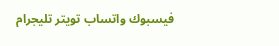فيسبوك واتساب تويتر تليجرام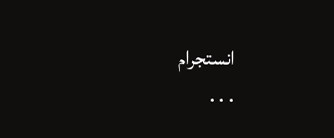انستجرام
. . .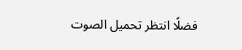فضلًا انتظر تحميل الصوت